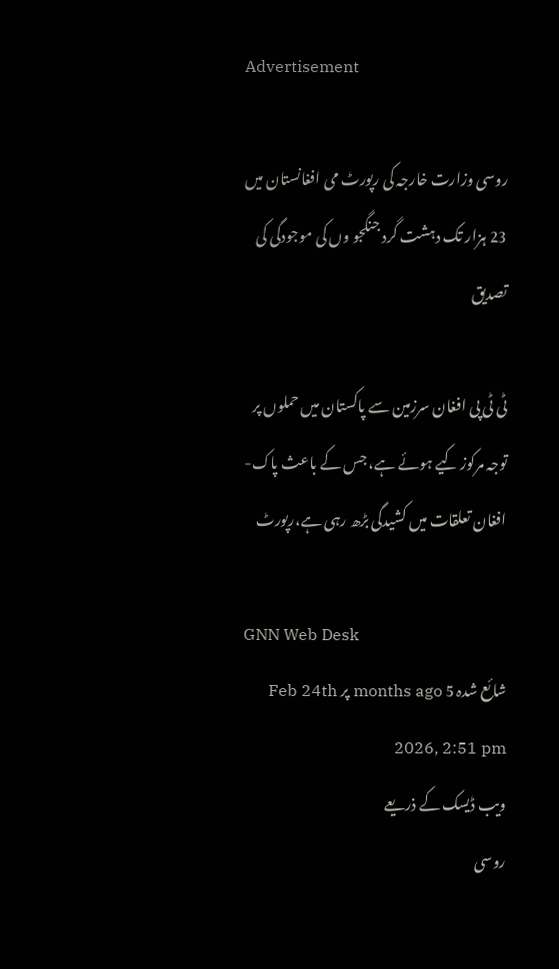Advertisement

روسی وزارت خارجہ کی رپورٹ می افغانستان میں 23 ہزار تک دہشت گرد جنگجو وں کی موجودگی کی تصدیق

ٹی ٹی پی افغان سرزمین سے پاکستان میں حملوں پر توجہ مرکوز کیے ہوئے ہے، جس کے باعث پاک-افغان تعلقات میں کشیدگی بڑھ رہی ہے،رپورٹ

GNN Web Desk
شائع شدہ 5 months ago پر Feb 24th 2026, 2:51 pm
ویب ڈیسک کے ذریعے
روسی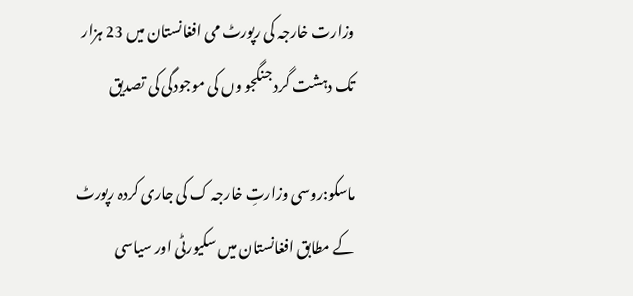وزارت خارجہ کی رپورٹ می افغانستان میں 23 ہزار تک دہشت گرد جنگجو وں کی موجودگی کی تصدیق

ماسکو:روسی وزارتِ خارجہ ک کی جاری کردہ رپورٹ کے مطابق افغانستان میں سکیورٹی اور سیاسی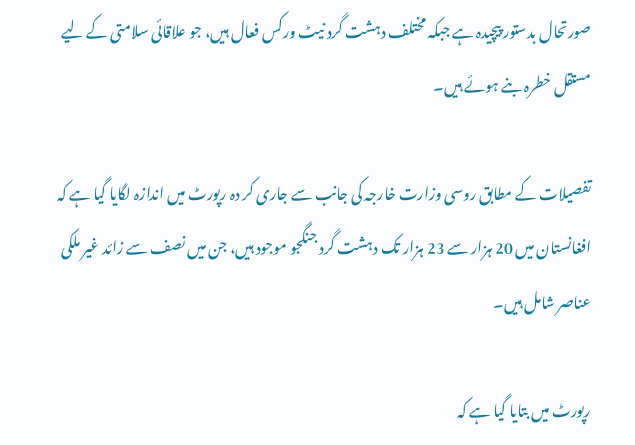صورتحال بدستور پیچیدہ ہے جبکہ مختلف دہشت گرد نیٹ ورکس فعال ہیں، جو علاقائی سلامتی کے لیے مستقل خطرہ بنے ہوئے ہیں۔

تفصیلات کے مطابق روسی وزارت خارجہ کی جانب سے جاری کر دہ رپورٹ میں اندازہ لگایا گیا ہے کہ افغانستان میں 20 ہزار سے 23 ہزار تک دہشت گرد جنگجو موجود ہیں، جن میں نصف سے زائد غیر ملکی عناصر شامل ہیں۔

رپورٹ میں بتایا گیا ہے کہ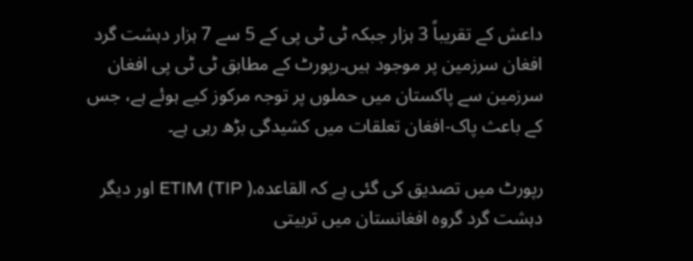داعش کے تقریباً 3 ہزار جبکہ ٹی ٹی پی کے 5 سے 7 ہزار دہشت گرد افغان سرزمین پر موجود ہیں۔رپورٹ کے مطابق ٹی ٹی پی افغان سرزمین سے پاکستان میں حملوں پر توجہ مرکوز کیے ہوئے ہے، جس کے باعث پاک-افغان تعلقات میں کشیدگی بڑھ رہی ہے۔

رپورٹ میں تصدیق کی گئی ہے کہ القاعدہ،( ETIM (TIP اور دیگر دہشت گرد گروہ افغانستان میں تربیتی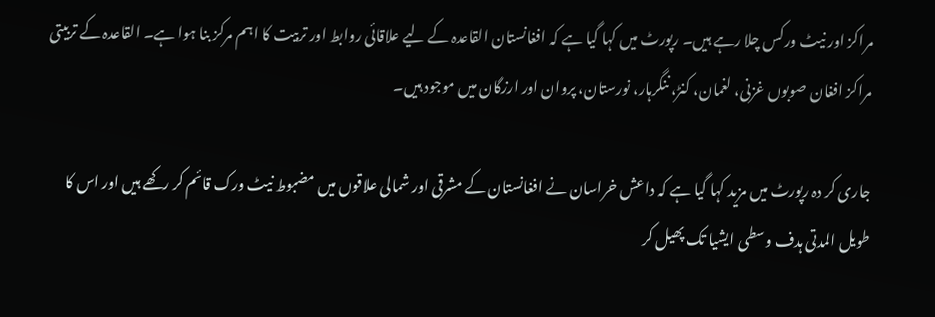مراکز اور نیٹ ورکس چلا رہے ہیں۔ رپورٹ میں کہا گیا ہے کہ افغانستان القاعدہ کے لیے علاقائی روابط اور تربیت کا اہم مرکز بنا ہوا ہے۔ القاعدہ کے تربیتی مراکز افغان صوبوں غزنی، لغمان، کنڑ، ننگرہار، نورستان، پروان اور ارزگان میں موجود ہیں۔

جاری کر دہ رپورٹ میں مزید کہا گیا ہے کہ داعش خراسان نے افغانستان کے مشرقی اور شمالی علاقوں میں مضبوط نیٹ ورک قائم کر رکھے ہیں اور اس کا طویل المدتی ہدف وسطی ایشیا تک پھیل کر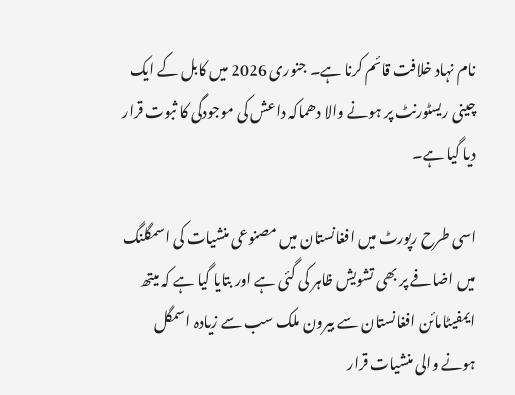نام نہاد خلافت قائم کرنا ہے۔ جنوری 2026 میں کابل کے ایک چینی ریسٹورنٹ پر ہونے والا دھماکہ داعش کی موجودگی کا ثبوت قرار دیا گیا ہے۔

اسی طرح رپورٹ میں افغانستان میں مصنوعی منشیات کی اسمگلنگ میں اضافے پر بھی تشویش ظاہر کی گئی ہے اور بتایا گیا ہے کہ میتھ ایمفیٹامائن افغانستان سے بیرون ملک سب سے زیادہ اسمگل ہونے والی منشیات قرار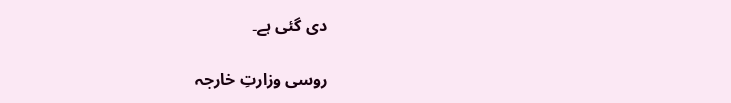دی گئی ہے۔

روسی وزارتِ خارجہ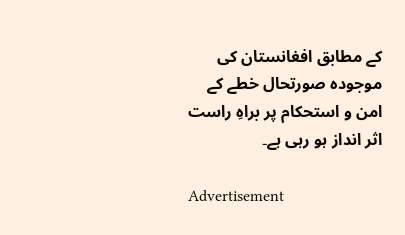کے مطابق افغانستان کی موجودہ صورتحال خطے کے امن و استحکام پر براہِ راست اثر انداز ہو رہی ہے۔

Advertisement